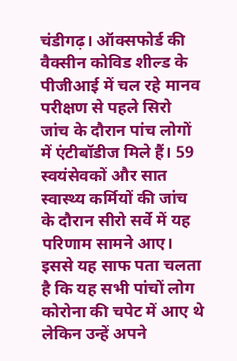चंडीगढ़। ऑक्सफोर्ड की वैक्सीन कोविड शील्ड के पीजीआई में चल रहे मानव परीक्षण से पहले सिरो जांच के दौरान पांच लोगों में एंटीबॉडीज मिले हैं। 59 स्वयंसेवकों और सात स्वास्थ्य कर्मियों की जांच के दौरान सीरो सर्वे में यह परिणाम सामने आए। इससे यह साफ पता चलता है कि यह सभी पांचों लोग कोरोना की चपेट में आए थे लेकिन उन्हें अपने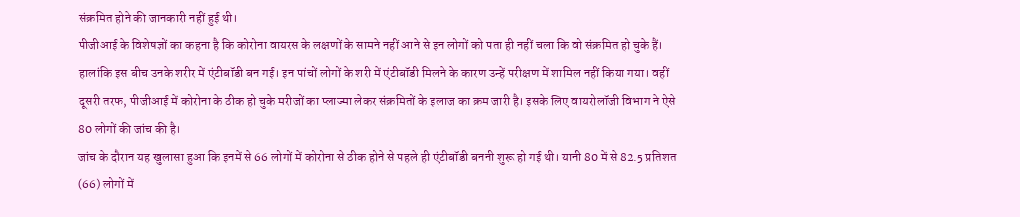संक्रमित होने की जानकारी नहीं हुई थी।
पीजीआई के विशेषज्ञों का कहना है कि कोरोना वायरस के लक्षणों के सामने नहीं आने से इन लोगों को पता ही नहीं चला कि वो संक्रमित हो चुके हैं। हालांकि इस बीच उनके शरीर में एंटीबॉडी बन गई। इन पांचों लोगों के शरी में एंटीबॉडी मिलने के कारण उन्हें परीक्षण में शामिल नहीं किया गया। वहीं दूसरी तरफ, पीजीआई में कोरोना के ठीक हो चुके मरीजों का प्लाज्मा लेकर संक्रमितों के इलाज का क्रम जारी है। इसके लिए वायरोलॉजी विभाग ने ऐसे 80 लोगों की जांच की है।
जांच के दौरान यह खुलासा हुआ कि इनमें से 66 लोगों में कोरोना से ठीक होने से पहले ही एंटीबॉडी बननी शुरू हो गई थी। यानी 80 में से 82.5 प्रतिशत (66) लोगों में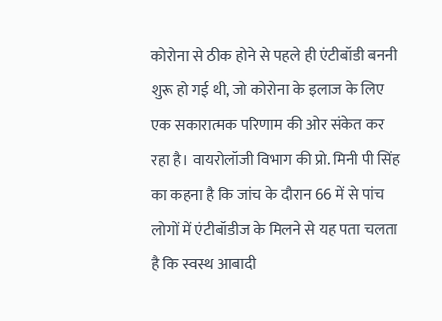कोरोना से ठीक होने से पहले ही एंटीबॉडी बननी शुरू हो गई थी, जो कोरोना के इलाज के लिए एक सकारात्मक परिणाम की ओर संकेत कर रहा है। वायरोलॉजी विभाग की प्रो. मिनी पी सिंह का कहना है कि जांच के दौरान 66 में से पांच लोगों में एंटीबॉडीज के मिलने से यह पता चलता है कि स्वस्थ आबादी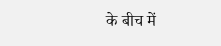के बीच में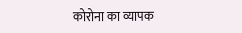कोरोना का व्यापक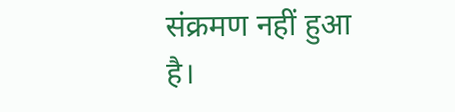संक्रमण नहीं हुआ है।